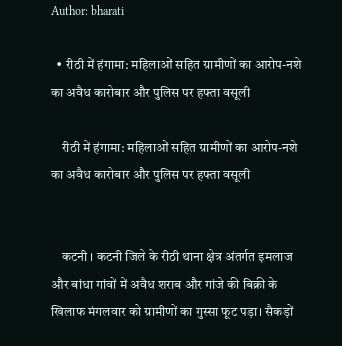Author: bharati

  • रीठी में हंगामा: महिलाओं सहित ग्रामीणों का आरोप-नशे का अवैध कारोबार और पुलिस पर हफ्ता वसूली

    रीठी में हंगामा: महिलाओं सहित ग्रामीणों का आरोप-नशे का अवैध कारोबार और पुलिस पर हफ्ता वसूली


    कटनी । कटनी जिले के रीठी थाना क्षेत्र अंतर्गत इमलाज और बांधा गांवों में अवैध शराब और गांजे की बिक्री के खिलाफ मंगलवार को ग्रामीणों का गुस्सा फूट पड़ा। सैकड़ों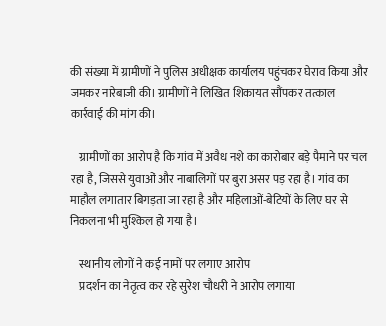की संख्या में ग्रामीणों ने पुलिस अधीक्षक कार्यालय पहुंचकर घेराव किया और जमकर नारेबाजी की। ग्रामीणों ने लिखित शिकायत सौंपकर तत्काल कार्रवाई की मांग की।

    ग्रामीणों का आरोप है कि गांव में अवैध नशे का कारोबार बड़े पैमाने पर चल रहा है, जिससे युवाओं और नाबालिगों पर बुरा असर पड़ रहा है। गांव का माहौल लगातार बिगड़ता जा रहा है और महिलाओं-बेटियों के लिए घर से निकलना भी मुश्किल हो गया है।

    स्थानीय लोगों ने कई नामों पर लगाए आरोप
    प्रदर्शन का नेतृत्व कर रहे सुरेश चौधरी ने आरोप लगाया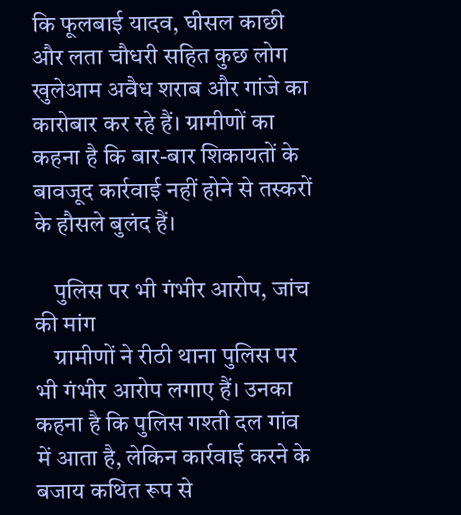कि फूलबाई यादव, घीसल काछी और लता चौधरी सहित कुछ लोग खुलेआम अवैध शराब और गांजे का कारोबार कर रहे हैं। ग्रामीणों का कहना है कि बार-बार शिकायतों के बावजूद कार्रवाई नहीं होने से तस्करों के हौसले बुलंद हैं।

    पुलिस पर भी गंभीर आरोप, जांच की मांग
    ग्रामीणों ने रीठी थाना पुलिस पर भी गंभीर आरोप लगाए हैं। उनका कहना है कि पुलिस गश्ती दल गांव में आता है, लेकिन कार्रवाई करने के बजाय कथित रूप से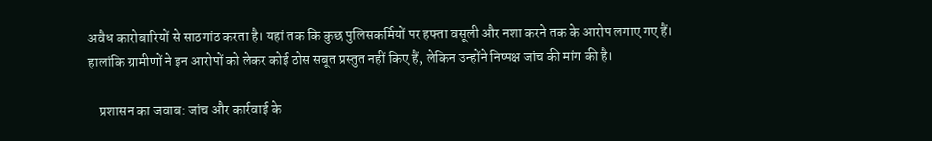अवैध कारोबारियों से साठगांठ करता है। यहां तक कि कुछ पुलिसकर्मियों पर हफ्ता वसूली और नशा करने तक के आरोप लगाए गए हैं। हालांकि ग्रामीणों ने इन आरोपों को लेकर कोई ठोस सबूत प्रस्तुत नहीं किए हैं, लेकिन उन्होंने निष्पक्ष जांच की मांग की है।

    प्रशासन का जवाब: जांच और कार्रवाई के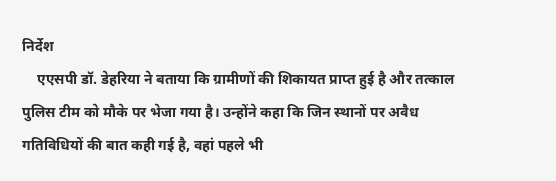निर्देश
    एएसपी डॉ. डेहरिया ने बताया कि ग्रामीणों की शिकायत प्राप्त हुई है और तत्काल पुलिस टीम को मौके पर भेजा गया है। उन्होंने कहा कि जिन स्थानों पर अवैध गतिविधियों की बात कही गई है, वहां पहले भी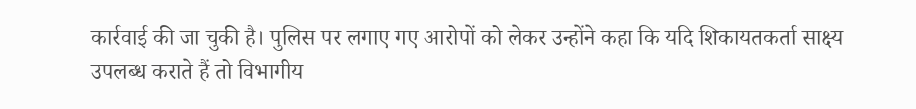कार्रवाई की जा चुकी है। पुलिस पर लगाए गए आरोपों को लेकर उन्होंने कहा कि यदि शिकायतकर्ता साक्ष्य उपलब्ध कराते हैं तो विभागीय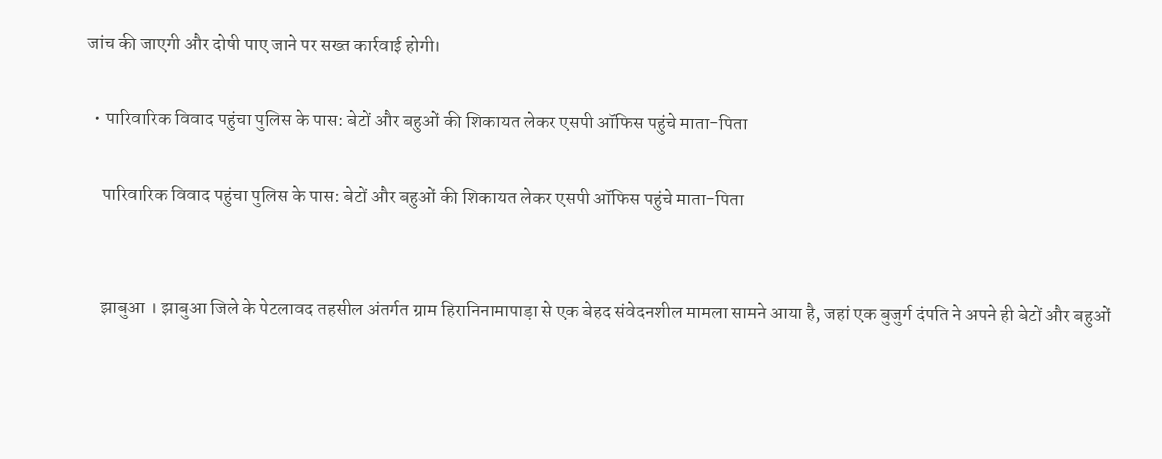जांच की जाएगी और दोषी पाए जाने पर सख्त कार्रवाई होगी।

  • पारिवारिक विवाद पहुंचा पुलिस के पास: बेटों और बहुओं की शिकायत लेकर एसपी ऑफिस पहुंचे माता-पिता

    पारिवारिक विवाद पहुंचा पुलिस के पास: बेटों और बहुओं की शिकायत लेकर एसपी ऑफिस पहुंचे माता-पिता


    झाबुआ । झाबुआ जिले के पेटलावद तहसील अंतर्गत ग्राम हिरानिनामापाड़ा से एक बेहद संवेदनशील मामला सामने आया है, जहां एक बुजुर्ग दंपति ने अपने ही बेटों और बहुओं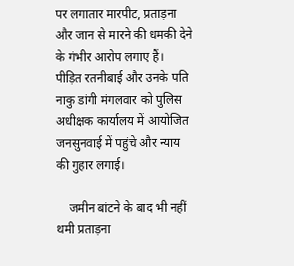पर लगातार मारपीट, प्रताड़ना और जान से मारने की धमकी देने के गंभीर आरोप लगाए हैं। पीड़ित रतनीबाई और उनके पति नाकु डांगी मंगलवार को पुलिस अधीक्षक कार्यालय में आयोजित जनसुनवाई में पहुंचे और न्याय की गुहार लगाई।

    जमीन बांटने के बाद भी नहीं थमी प्रताड़ना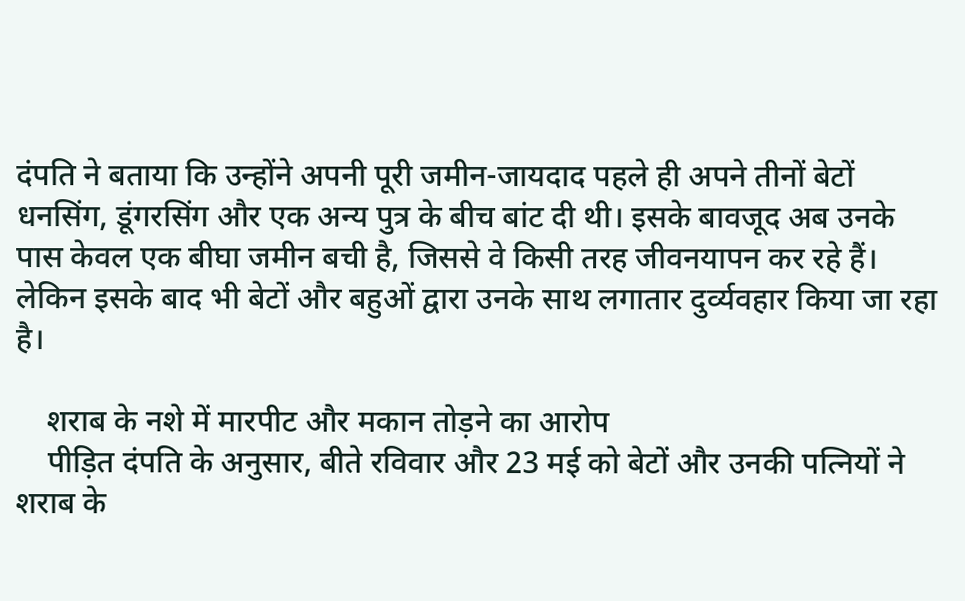दंपति ने बताया कि उन्होंने अपनी पूरी जमीन-जायदाद पहले ही अपने तीनों बेटों धनसिंग, डूंगरसिंग और एक अन्य पुत्र के बीच बांट दी थी। इसके बावजूद अब उनके पास केवल एक बीघा जमीन बची है, जिससे वे किसी तरह जीवनयापन कर रहे हैं। लेकिन इसके बाद भी बेटों और बहुओं द्वारा उनके साथ लगातार दुर्व्यवहार किया जा रहा है।

    शराब के नशे में मारपीट और मकान तोड़ने का आरोप
    पीड़ित दंपति के अनुसार, बीते रविवार और 23 मई को बेटों और उनकी पत्नियों ने शराब के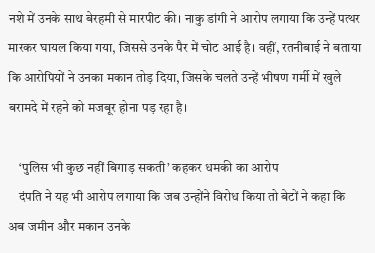नशे में उनके साथ बेरहमी से मारपीट की। नाकु डांगी ने आरोप लगाया कि उन्हें पत्थर मारकर घायल किया गया, जिससे उनके पैर में चोट आई है। वहीं, रतनीबाई ने बताया कि आरोपियों ने उनका मकान तोड़ दिया, जिसके चलते उन्हें भीषण गर्मी में खुले बरामदे में रहने को मजबूर होना पड़ रहा है।

    ‘पुलिस भी कुछ नहीं बिगाड़ सकती’ कहकर धमकी का आरोप
    दंपति ने यह भी आरोप लगाया कि जब उन्होंने विरोध किया तो बेटों ने कहा कि अब जमीन और मकान उनके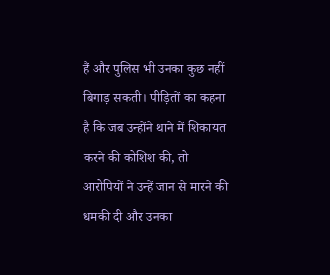हैं और पुलिस भी उनका कुछ नहीं बिगाड़ सकती। पीड़ितों का कहना है कि जब उन्होंने थाने में शिकायत करने की कोशिश की, तो आरोपियों ने उन्हें जान से मारने की धमकी दी और उनका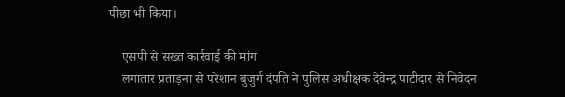पीछा भी किया।

    एसपी से सख्त कार्रवाई की मांग
    लगातार प्रताड़ना से परेशान बुजुर्ग दंपति ने पुलिस अधीक्षक देवेन्द्र पाटीदार से निवेदन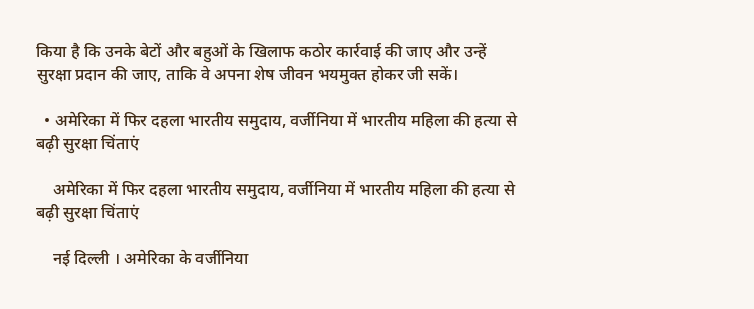किया है कि उनके बेटों और बहुओं के खिलाफ कठोर कार्रवाई की जाए और उन्हें सुरक्षा प्रदान की जाए, ताकि वे अपना शेष जीवन भयमुक्त होकर जी सकें।

  • अमेरिका में फिर दहला भारतीय समुदाय, वर्जीनिया में भारतीय महिला की हत्या से बढ़ी सुरक्षा चिंताएं

    अमेरिका में फिर दहला भारतीय समुदाय, वर्जीनिया में भारतीय महिला की हत्या से बढ़ी सुरक्षा चिंताएं

    नई दिल्ली । अमेरिका के वर्जीनिया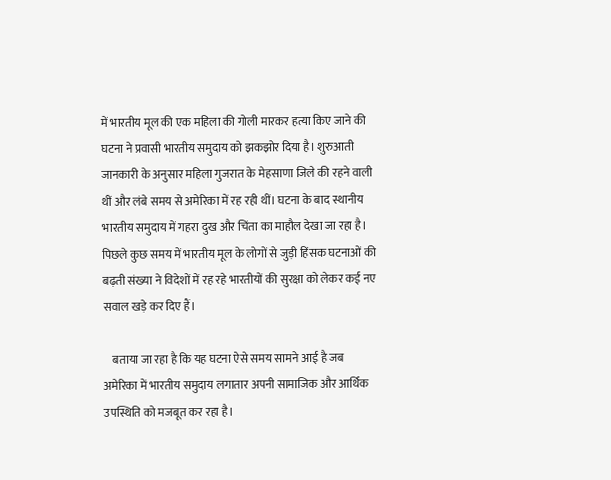में भारतीय मूल की एक महिला की गोली मारकर हत्या किए जाने की घटना ने प्रवासी भारतीय समुदाय को झकझोर दिया है। शुरुआती जानकारी के अनुसार महिला गुजरात के मेहसाणा जिले की रहने वाली थीं और लंबे समय से अमेरिका में रह रही थीं। घटना के बाद स्थानीय भारतीय समुदाय में गहरा दुख और चिंता का माहौल देखा जा रहा है। पिछले कुछ समय में भारतीय मूल के लोगों से जुड़ी हिंसक घटनाओं की बढ़ती संख्या ने विदेशों में रह रहे भारतीयों की सुरक्षा को लेकर कई नए सवाल खड़े कर दिए हैं।

    बताया जा रहा है कि यह घटना ऐसे समय सामने आई है जब अमेरिका में भारतीय समुदाय लगातार अपनी सामाजिक और आर्थिक उपस्थिति को मजबूत कर रहा है।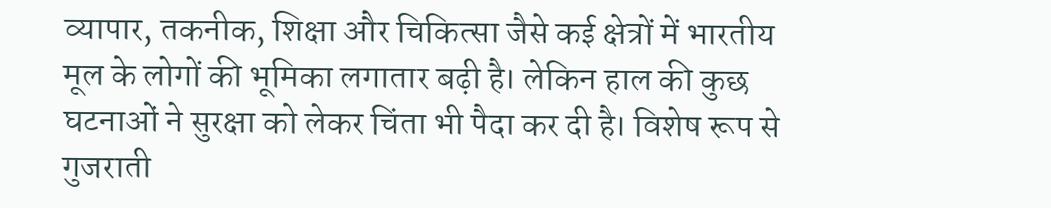व्यापार, तकनीक, शिक्षा और चिकित्सा जैसे कई क्षेत्रों में भारतीय मूल के लोगों की भूमिका लगातार बढ़ी है। लेकिन हाल की कुछ घटनाओं ने सुरक्षा को लेकर चिंता भी पैदा कर दी है। विशेष रूप से गुजराती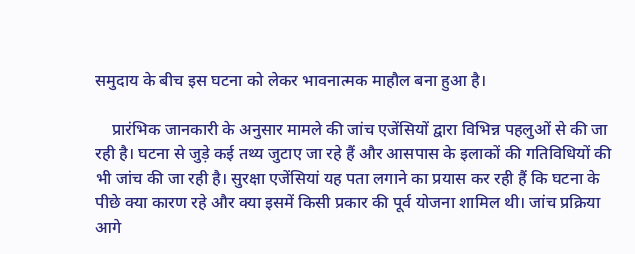समुदाय के बीच इस घटना को लेकर भावनात्मक माहौल बना हुआ है।

    प्रारंभिक जानकारी के अनुसार मामले की जांच एजेंसियों द्वारा विभिन्न पहलुओं से की जा रही है। घटना से जुड़े कई तथ्य जुटाए जा रहे हैं और आसपास के इलाकों की गतिविधियों की भी जांच की जा रही है। सुरक्षा एजेंसियां यह पता लगाने का प्रयास कर रही हैं कि घटना के पीछे क्या कारण रहे और क्या इसमें किसी प्रकार की पूर्व योजना शामिल थी। जांच प्रक्रिया आगे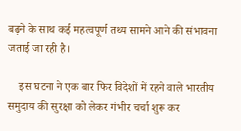बढ़ने के साथ कई महत्वपूर्ण तथ्य सामने आने की संभावना जताई जा रही है।

    इस घटना ने एक बार फिर विदेशों में रहने वाले भारतीय समुदाय की सुरक्षा को लेकर गंभीर चर्चा शुरू कर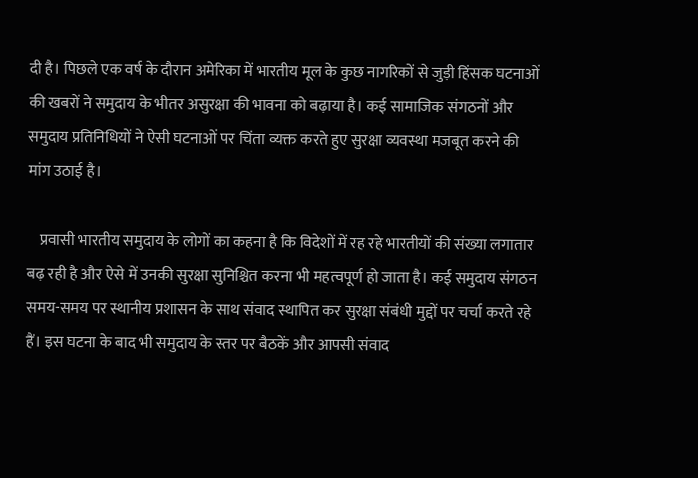दी है। पिछले एक वर्ष के दौरान अमेरिका में भारतीय मूल के कुछ नागरिकों से जुड़ी हिंसक घटनाओं की खबरों ने समुदाय के भीतर असुरक्षा की भावना को बढ़ाया है। कई सामाजिक संगठनों और समुदाय प्रतिनिधियों ने ऐसी घटनाओं पर चिंता व्यक्त करते हुए सुरक्षा व्यवस्था मजबूत करने की मांग उठाई है।

    प्रवासी भारतीय समुदाय के लोगों का कहना है कि विदेशों में रह रहे भारतीयों की संख्या लगातार बढ़ रही है और ऐसे में उनकी सुरक्षा सुनिश्चित करना भी महत्वपूर्ण हो जाता है। कई समुदाय संगठन समय-समय पर स्थानीय प्रशासन के साथ संवाद स्थापित कर सुरक्षा संबंधी मुद्दों पर चर्चा करते रहे हैं। इस घटना के बाद भी समुदाय के स्तर पर बैठकें और आपसी संवाद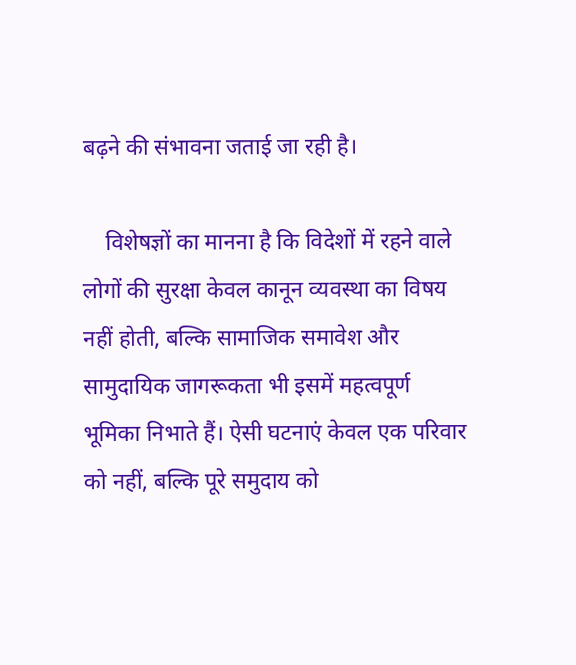बढ़ने की संभावना जताई जा रही है।

    विशेषज्ञों का मानना है कि विदेशों में रहने वाले लोगों की सुरक्षा केवल कानून व्यवस्था का विषय नहीं होती, बल्कि सामाजिक समावेश और सामुदायिक जागरूकता भी इसमें महत्वपूर्ण भूमिका निभाते हैं। ऐसी घटनाएं केवल एक परिवार को नहीं, बल्कि पूरे समुदाय को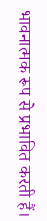भावनात्मक रूप से प्रभावित करती हैं।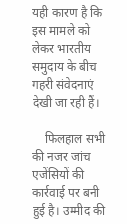यही कारण है कि इस मामले को लेकर भारतीय समुदाय के बीच गहरी संवेदनाएं देखी जा रही हैं।

    फिलहाल सभी की नजर जांच एजेंसियों की कार्रवाई पर बनी हुई है। उम्मीद की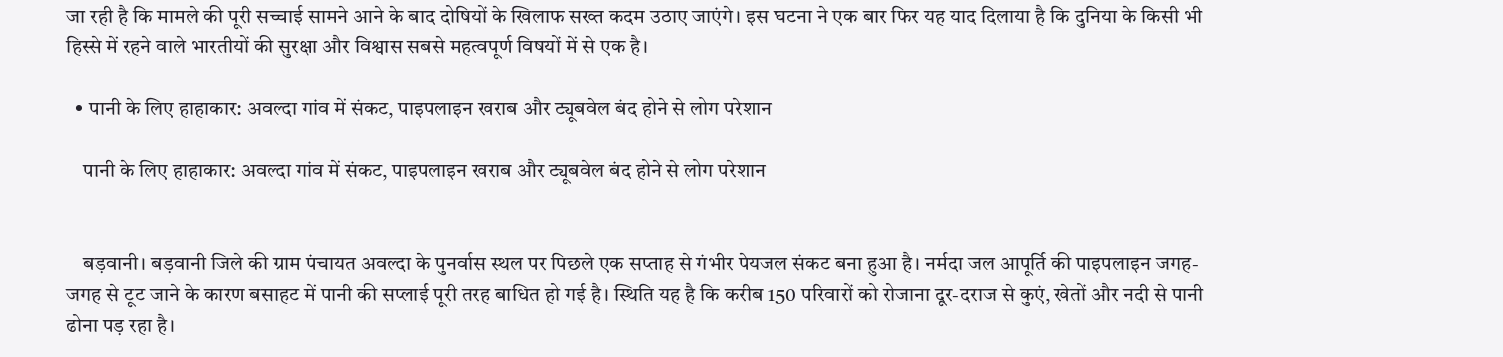जा रही है कि मामले की पूरी सच्चाई सामने आने के बाद दोषियों के खिलाफ सख्त कदम उठाए जाएंगे। इस घटना ने एक बार फिर यह याद दिलाया है कि दुनिया के किसी भी हिस्से में रहने वाले भारतीयों की सुरक्षा और विश्वास सबसे महत्वपूर्ण विषयों में से एक है।

  • पानी के लिए हाहाकार: अवल्दा गांव में संकट, पाइपलाइन खराब और ट्यूबवेल बंद होने से लोग परेशान

    पानी के लिए हाहाकार: अवल्दा गांव में संकट, पाइपलाइन खराब और ट्यूबवेल बंद होने से लोग परेशान


    बड़वानी। बड़वानी जिले की ग्राम पंचायत अवल्दा के पुनर्वास स्थल पर पिछले एक सप्ताह से गंभीर पेयजल संकट बना हुआ है। नर्मदा जल आपूर्ति की पाइपलाइन जगह-जगह से टूट जाने के कारण बसाहट में पानी की सप्लाई पूरी तरह बाधित हो गई है। स्थिति यह है कि करीब 150 परिवारों को रोजाना दूर-दराज से कुएं, खेतों और नदी से पानी ढोना पड़ रहा है।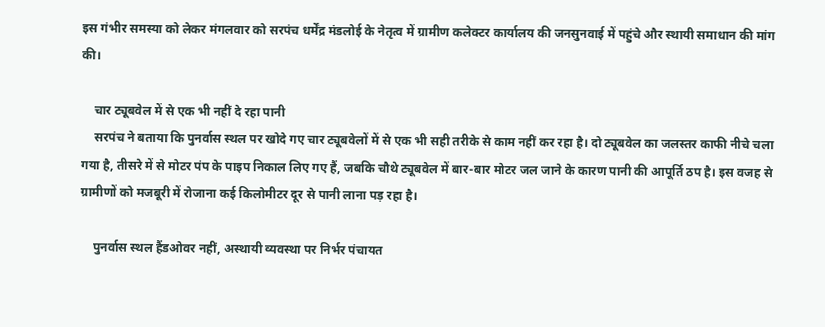इस गंभीर समस्या को लेकर मंगलवार को सरपंच धर्मेंद्र मंडलोई के नेतृत्व में ग्रामीण कलेक्टर कार्यालय की जनसुनवाई में पहुंचे और स्थायी समाधान की मांग की।

    चार ट्यूबवेल में से एक भी नहीं दे रहा पानी
    सरपंच ने बताया कि पुनर्वास स्थल पर खोदे गए चार ट्यूबवेलों में से एक भी सही तरीके से काम नहीं कर रहा है। दो ट्यूबवेल का जलस्तर काफी नीचे चला गया है, तीसरे में से मोटर पंप के पाइप निकाल लिए गए हैं, जबकि चौथे ट्यूबवेल में बार-बार मोटर जल जाने के कारण पानी की आपूर्ति ठप है। इस वजह से ग्रामीणों को मजबूरी में रोजाना कई किलोमीटर दूर से पानी लाना पड़ रहा है।

    पुनर्वास स्थल हैंडओवर नहीं, अस्थायी व्यवस्था पर निर्भर पंचायत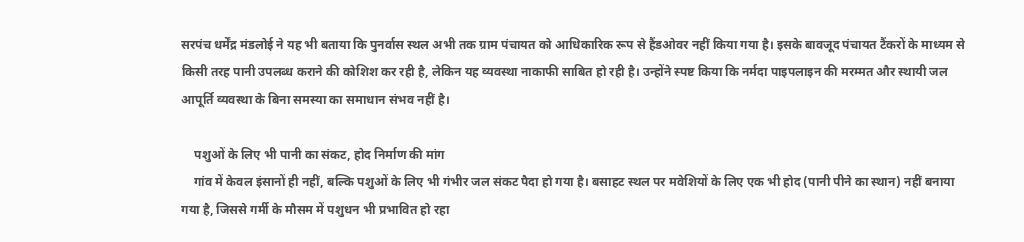सरपंच धर्मेंद्र मंडलोई ने यह भी बताया कि पुनर्वास स्थल अभी तक ग्राम पंचायत को आधिकारिक रूप से हैंडओवर नहीं किया गया है। इसके बावजूद पंचायत टैंकरों के माध्यम से किसी तरह पानी उपलब्ध कराने की कोशिश कर रही है, लेकिन यह व्यवस्था नाकाफी साबित हो रही है। उन्होंने स्पष्ट किया कि नर्मदा पाइपलाइन की मरम्मत और स्थायी जल आपूर्ति व्यवस्था के बिना समस्या का समाधान संभव नहीं है।

    पशुओं के लिए भी पानी का संकट, होद निर्माण की मांग
    गांव में केवल इंसानों ही नहीं, बल्कि पशुओं के लिए भी गंभीर जल संकट पैदा हो गया है। बसाहट स्थल पर मवेशियों के लिए एक भी होद (पानी पीने का स्थान) नहीं बनाया गया है, जिससे गर्मी के मौसम में पशुधन भी प्रभावित हो रहा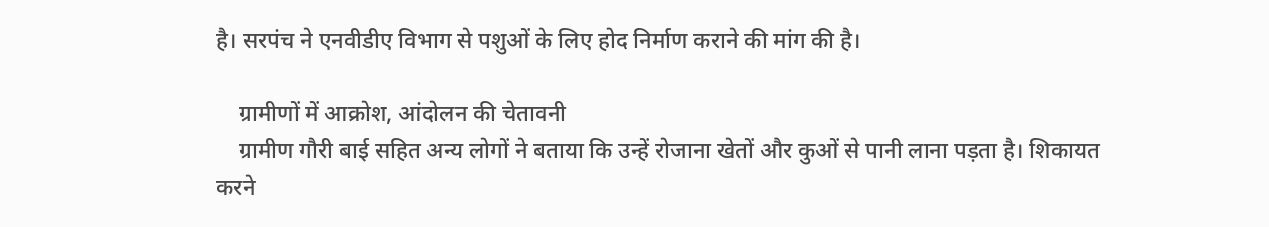है। सरपंच ने एनवीडीए विभाग से पशुओं के लिए होद निर्माण कराने की मांग की है।

    ग्रामीणों में आक्रोश, आंदोलन की चेतावनी
    ग्रामीण गौरी बाई सहित अन्य लोगों ने बताया कि उन्हें रोजाना खेतों और कुओं से पानी लाना पड़ता है। शिकायत करने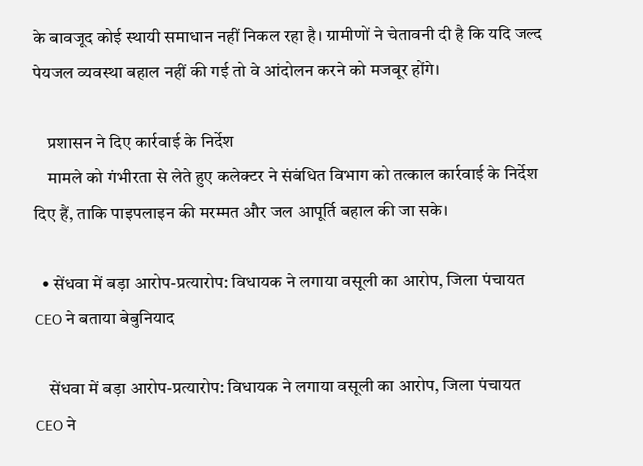के बावजूद कोई स्थायी समाधान नहीं निकल रहा है। ग्रामीणों ने चेतावनी दी है कि यदि जल्द पेयजल व्यवस्था बहाल नहीं की गई तो वे आंदोलन करने को मजबूर होंगे।

    प्रशासन ने दिए कार्रवाई के निर्देश
    मामले को गंभीरता से लेते हुए कलेक्टर ने संबंधित विभाग को तत्काल कार्रवाई के निर्देश दिए हैं, ताकि पाइपलाइन की मरम्मत और जल आपूर्ति बहाल की जा सके।

  • सेंधवा में बड़ा आरोप-प्रत्यारोप: विधायक ने लगाया वसूली का आरोप, जिला पंचायत CEO ने बताया बेबुनियाद

    सेंधवा में बड़ा आरोप-प्रत्यारोप: विधायक ने लगाया वसूली का आरोप, जिला पंचायत CEO ने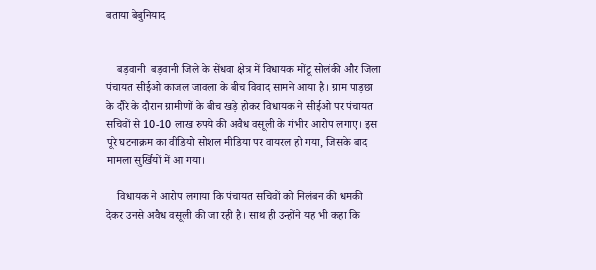बताया बेबुनियाद


    बड़वानी  बड़वानी जिले के सेंधवा क्षेत्र में विधायक मोंटू सोलंकी और जिला पंचायत सीईओ काजल जावला के बीच विवाद सामने आया है। ग्राम पाड़छा के दौरे के दौरान ग्रामीणों के बीच खड़े होकर विधायक ने सीईओ पर पंचायत सचिवों से 10-10 लाख रुपये की अवैध वसूली के गंभीर आरोप लगाए। इस पूरे घटनाक्रम का वीडियो सोशल मीडिया पर वायरल हो गया, जिसके बाद मामला सुर्खियों में आ गया।

    विधायक ने आरोप लगाया कि पंचायत सचिवों को निलंबन की धमकी देकर उनसे अवैध वसूली की जा रही है। साथ ही उन्होंने यह भी कहा कि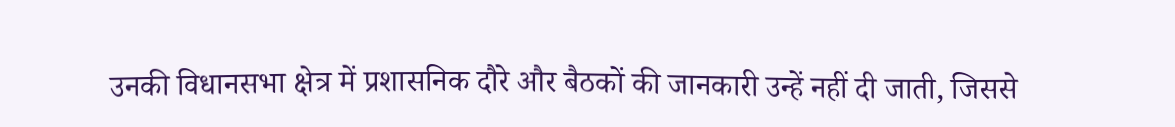उनकी विधानसभा क्षेत्र में प्रशासनिक दौरे और बैठकों की जानकारी उन्हें नहीं दी जाती, जिससे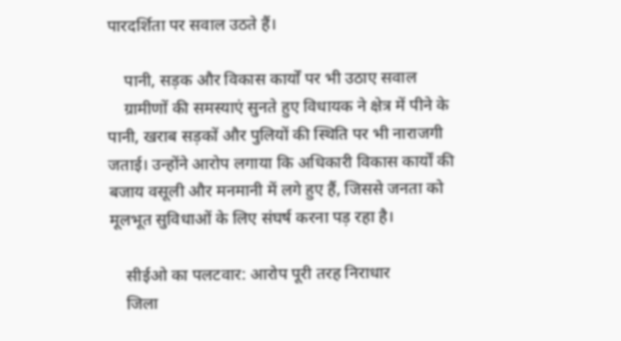पारदर्शिता पर सवाल उठते हैं।

    पानी, सड़क और विकास कार्यों पर भी उठाए सवाल
    ग्रामीणों की समस्याएं सुनते हुए विधायक ने क्षेत्र में पीने के पानी, खराब सड़कों और पुलियों की स्थिति पर भी नाराजगी जताई। उन्होंने आरोप लगाया कि अधिकारी विकास कार्यों की बजाय वसूली और मनमानी में लगे हुए हैं, जिससे जनता को मूलभूत सुविधाओं के लिए संघर्ष करना पड़ रहा है।

    सीईओ का पलटवार: आरोप पूरी तरह निराधार
    जिला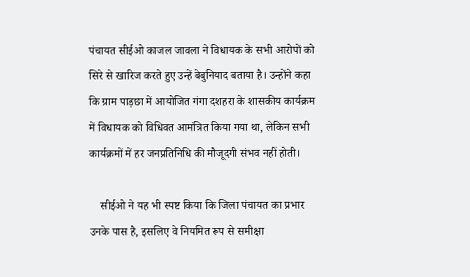पंचायत सीईओ काजल जावला ने विधायक के सभी आरोपों को सिरे से खारिज करते हुए उन्हें बेबुनियाद बताया है। उन्होंने कहा कि ग्राम पाड़छा में आयोजित गंगा दशहरा के शासकीय कार्यक्रम में विधायक को विधिवत आमंत्रित किया गया था, लेकिन सभी कार्यक्रमों में हर जनप्रतिनिधि की मौजूदगी संभव नहीं होती।

    सीईओ ने यह भी स्पष्ट किया कि जिला पंचायत का प्रभार उनके पास है, इसलिए वे नियमित रूप से समीक्षा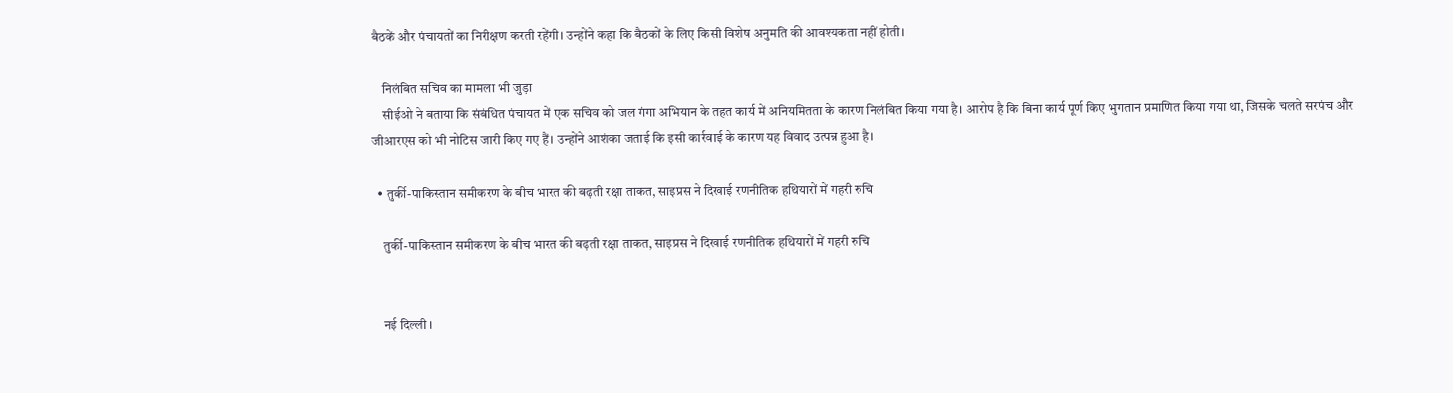बैठकें और पंचायतों का निरीक्षण करती रहेंगी। उन्होंने कहा कि बैठकों के लिए किसी विशेष अनुमति की आवश्यकता नहीं होती।

    निलंबित सचिव का मामला भी जुड़ा
    सीईओ ने बताया कि संबंधित पंचायत में एक सचिव को जल गंगा अभियान के तहत कार्य में अनियमितता के कारण निलंबित किया गया है। आरोप है कि बिना कार्य पूर्ण किए भुगतान प्रमाणित किया गया था, जिसके चलते सरपंच और जीआरएस को भी नोटिस जारी किए गए हैं। उन्होंने आशंका जताई कि इसी कार्रवाई के कारण यह विवाद उत्पन्न हुआ है।

  • तुर्की-पाकिस्तान समीकरण के बीच भारत की बढ़ती रक्षा ताकत, साइप्रस ने दिखाई रणनीतिक हथियारों में गहरी रुचि

    तुर्की-पाकिस्तान समीकरण के बीच भारत की बढ़ती रक्षा ताकत, साइप्रस ने दिखाई रणनीतिक हथियारों में गहरी रुचि


    नई दिल्ली ।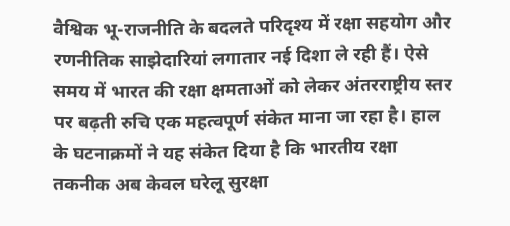वैश्विक भू-राजनीति के बदलते परिदृश्य में रक्षा सहयोग और रणनीतिक साझेदारियां लगातार नई दिशा ले रही हैं। ऐसे समय में भारत की रक्षा क्षमताओं को लेकर अंतरराष्ट्रीय स्तर पर बढ़ती रुचि एक महत्वपूर्ण संकेत माना जा रहा है। हाल के घटनाक्रमों ने यह संकेत दिया है कि भारतीय रक्षा तकनीक अब केवल घरेलू सुरक्षा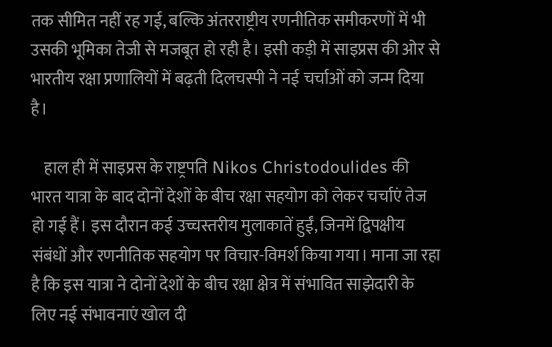तक सीमित नहीं रह गई, बल्कि अंतरराष्ट्रीय रणनीतिक समीकरणों में भी उसकी भूमिका तेजी से मजबूत हो रही है। इसी कड़ी में साइप्रस की ओर से भारतीय रक्षा प्रणालियों में बढ़ती दिलचस्पी ने नई चर्चाओं को जन्म दिया है।

    हाल ही में साइप्रस के राष्ट्रपति Nikos Christodoulides की भारत यात्रा के बाद दोनों देशों के बीच रक्षा सहयोग को लेकर चर्चाएं तेज हो गई हैं। इस दौरान कई उच्चस्तरीय मुलाकातें हुईं, जिनमें द्विपक्षीय संबंधों और रणनीतिक सहयोग पर विचार-विमर्श किया गया। माना जा रहा है कि इस यात्रा ने दोनों देशों के बीच रक्षा क्षेत्र में संभावित साझेदारी के लिए नई संभावनाएं खोल दी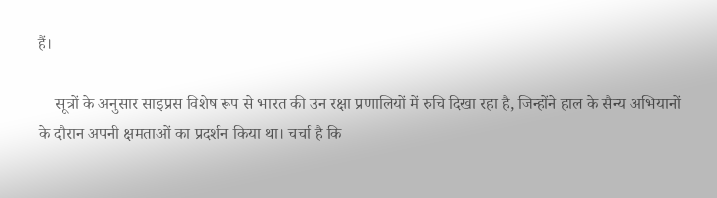हैं।

    सूत्रों के अनुसार साइप्रस विशेष रूप से भारत की उन रक्षा प्रणालियों में रुचि दिखा रहा है, जिन्होंने हाल के सैन्य अभियानों के दौरान अपनी क्षमताओं का प्रदर्शन किया था। चर्चा है कि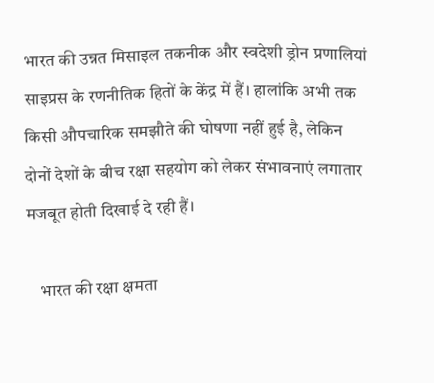भारत की उन्नत मिसाइल तकनीक और स्वदेशी ड्रोन प्रणालियां साइप्रस के रणनीतिक हितों के केंद्र में हैं। हालांकि अभी तक किसी औपचारिक समझौते की घोषणा नहीं हुई है, लेकिन दोनों देशों के बीच रक्षा सहयोग को लेकर संभावनाएं लगातार मजबूत होती दिखाई दे रही हैं।

    भारत की रक्षा क्षमता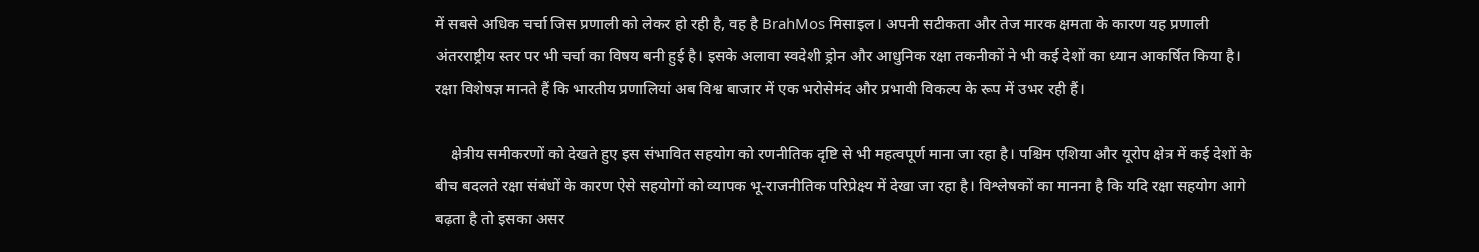में सबसे अधिक चर्चा जिस प्रणाली को लेकर हो रही है, वह है BrahMos मिसाइल। अपनी सटीकता और तेज मारक क्षमता के कारण यह प्रणाली अंतरराष्ट्रीय स्तर पर भी चर्चा का विषय बनी हुई है। इसके अलावा स्वदेशी ड्रोन और आधुनिक रक्षा तकनीकों ने भी कई देशों का ध्यान आकर्षित किया है। रक्षा विशेषज्ञ मानते हैं कि भारतीय प्रणालियां अब विश्व बाजार में एक भरोसेमंद और प्रभावी विकल्प के रूप में उभर रही हैं।

    क्षेत्रीय समीकरणों को देखते हुए इस संभावित सहयोग को रणनीतिक दृष्टि से भी महत्वपूर्ण माना जा रहा है। पश्चिम एशिया और यूरोप क्षेत्र में कई देशों के बीच बदलते रक्षा संबंधों के कारण ऐसे सहयोगों को व्यापक भू-राजनीतिक परिप्रेक्ष्य में देखा जा रहा है। विश्लेषकों का मानना है कि यदि रक्षा सहयोग आगे बढ़ता है तो इसका असर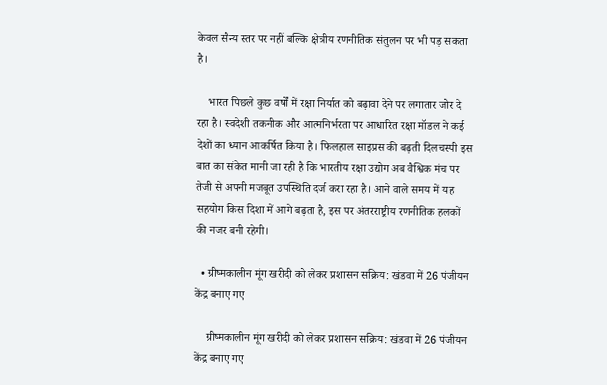केवल सैन्य स्तर पर नहीं बल्कि क्षेत्रीय रणनीतिक संतुलन पर भी पड़ सकता है।

    भारत पिछले कुछ वर्षों में रक्षा निर्यात को बढ़ावा देने पर लगातार जोर दे रहा है। स्वदेशी तकनीक और आत्मनिर्भरता पर आधारित रक्षा मॉडल ने कई देशों का ध्यान आकर्षित किया है। फिलहाल साइप्रस की बढ़ती दिलचस्पी इस बात का संकेत मानी जा रही है कि भारतीय रक्षा उद्योग अब वैश्विक मंच पर तेजी से अपनी मजबूत उपस्थिति दर्ज करा रहा है। आने वाले समय में यह सहयोग किस दिशा में आगे बढ़ता है, इस पर अंतरराष्ट्रीय रणनीतिक हलकों की नजर बनी रहेगी।

  • ग्रीष्मकालीन मूंग खरीदी को लेकर प्रशासन सक्रिय: खंडवा में 26 पंजीयन केंद्र बनाए गए

    ग्रीष्मकालीन मूंग खरीदी को लेकर प्रशासन सक्रिय: खंडवा में 26 पंजीयन केंद्र बनाए गए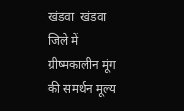खंडवा  खंडवा जिले में ग्रीष्मकालीन मूंग की समर्थन मूल्य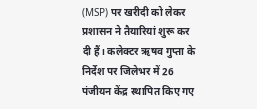(MSP) पर खरीदी को लेकर प्रशासन ने तैयारियां शुरू कर दी हैं। कलेक्टर ऋषव गुप्ता के निर्देश पर जिलेभर में 26 पंजीयन केंद्र स्थापित किए गए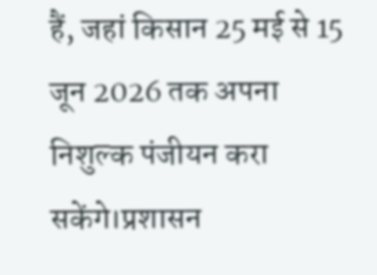हैं, जहां किसान 25 मई से 15 जून 2026 तक अपना निशुल्क पंजीयन करा सकेंगे।प्रशासन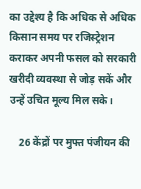का उद्देश्य है कि अधिक से अधिक किसान समय पर रजिस्ट्रेशन कराकर अपनी फसल को सरकारी खरीदी व्यवस्था से जोड़ सकें और उन्हें उचित मूल्य मिल सके।

    26 केंद्रों पर मुफ्त पंजीयन की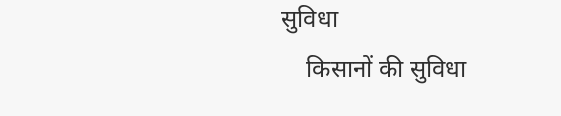सुविधा
    किसानों की सुविधा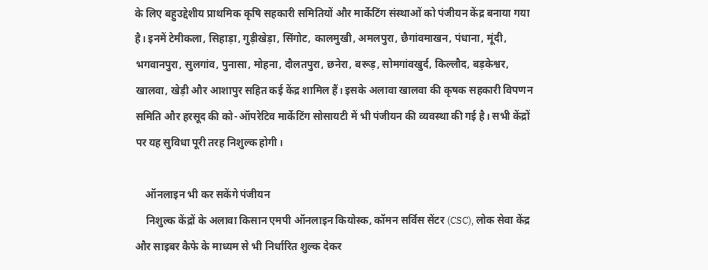के लिए बहुउद्देशीय प्राथमिक कृषि सहकारी समितियों और मार्केटिंग संस्थाओं को पंजीयन केंद्र बनाया गया है। इनमें टेमीकला, सिहाड़ा, गुड़ीखेड़ा, सिंगोट, कालमुखी, अमलपुरा, छैगांवमाखन, पंधाना, मूंदी, भगवानपुरा, सुलगांव, पुनासा, मोहना, दौलतपुरा, छनेरा, बरूड़, सोमगांवखुर्द, किल्लौद, बड़केश्वर, खालवा, खेड़ी और आशापुर सहित कई केंद्र शामिल हैं। इसके अलावा खालवा की कृषक सहकारी विपणन समिति और हरसूद की को-ऑपरेटिव मार्केटिंग सोसायटी में भी पंजीयन की व्यवस्था की गई है। सभी केंद्रों पर यह सुविधा पूरी तरह निशुल्क होगी।

    ऑनलाइन भी कर सकेंगे पंजीयन
    निशुल्क केंद्रों के अलावा किसान एमपी ऑनलाइन कियोस्क, कॉमन सर्विस सेंटर (CSC), लोक सेवा केंद्र और साइबर कैफे के माध्यम से भी निर्धारित शुल्क देकर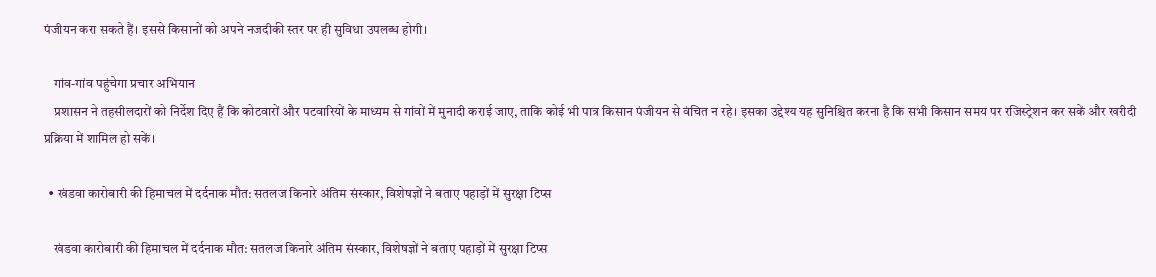पंजीयन करा सकते हैं। इससे किसानों को अपने नजदीकी स्तर पर ही सुविधा उपलब्ध होगी।

    गांव-गांव पहुंचेगा प्रचार अभियान
    प्रशासन ने तहसीलदारों को निर्देश दिए हैं कि कोटवारों और पटवारियों के माध्यम से गांवों में मुनादी कराई जाए, ताकि कोई भी पात्र किसान पंजीयन से वंचित न रहे। इसका उद्देश्य यह सुनिश्चित करना है कि सभी किसान समय पर रजिस्ट्रेशन कर सकें और खरीदी प्रक्रिया में शामिल हो सकें।

  • खंडवा कारोबारी की हिमाचल में दर्दनाक मौत: सतलज किनारे अंतिम संस्कार, विशेषज्ञों ने बताए पहाड़ों में सुरक्षा टिप्स

    खंडवा कारोबारी की हिमाचल में दर्दनाक मौत: सतलज किनारे अंतिम संस्कार, विशेषज्ञों ने बताए पहाड़ों में सुरक्षा टिप्स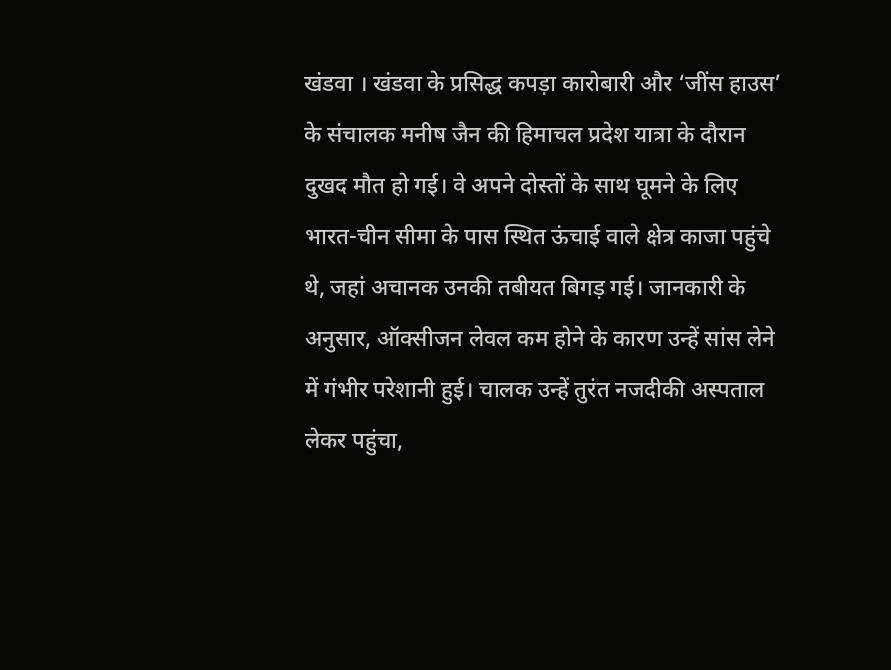खंडवा । खंडवा के प्रसिद्ध कपड़ा कारोबारी और ‘जींस हाउस’ के संचालक मनीष जैन की हिमाचल प्रदेश यात्रा के दौरान दुखद मौत हो गई। वे अपने दोस्तों के साथ घूमने के लिए भारत-चीन सीमा के पास स्थित ऊंचाई वाले क्षेत्र काजा पहुंचे थे, जहां अचानक उनकी तबीयत बिगड़ गई। जानकारी के अनुसार, ऑक्सीजन लेवल कम होने के कारण उन्हें सांस लेने में गंभीर परेशानी हुई। चालक उन्हें तुरंत नजदीकी अस्पताल लेकर पहुंचा,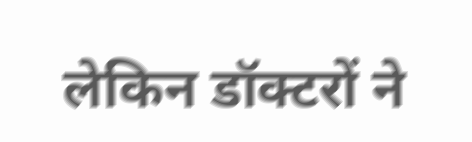लेकिन डॉक्टरों ने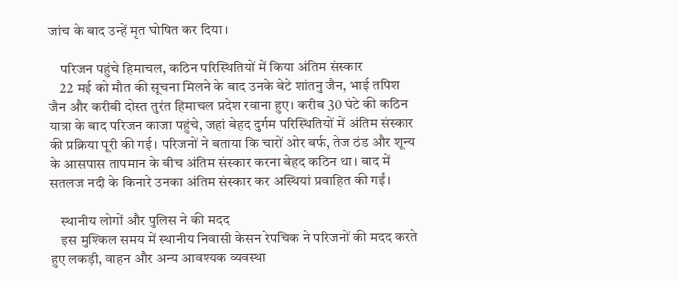जांच के बाद उन्हें मृत घोषित कर दिया।

    परिजन पहुंचे हिमाचल, कठिन परिस्थितियों में किया अंतिम संस्कार
    22 मई को मौत की सूचना मिलने के बाद उनके बेटे शांतनु जैन, भाई तपिश जैन और करीबी दोस्त तुरंत हिमाचल प्रदेश रवाना हुए। करीब 30 घंटे की कठिन यात्रा के बाद परिजन काजा पहुंचे, जहां बेहद दुर्गम परिस्थितियों में अंतिम संस्कार की प्रक्रिया पूरी की गई। परिजनों ने बताया कि चारों ओर बर्फ, तेज ठंड और शून्य के आसपास तापमान के बीच अंतिम संस्कार करना बेहद कठिन था। बाद में सतलज नदी के किनारे उनका अंतिम संस्कार कर अस्थियां प्रवाहित की गईं।

    स्थानीय लोगों और पुलिस ने की मदद
    इस मुश्किल समय में स्थानीय निवासी केसन रेपचिक ने परिजनों की मदद करते हुए लकड़ी, वाहन और अन्य आवश्यक व्यवस्था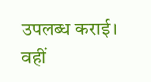उपलब्ध कराई। वहीं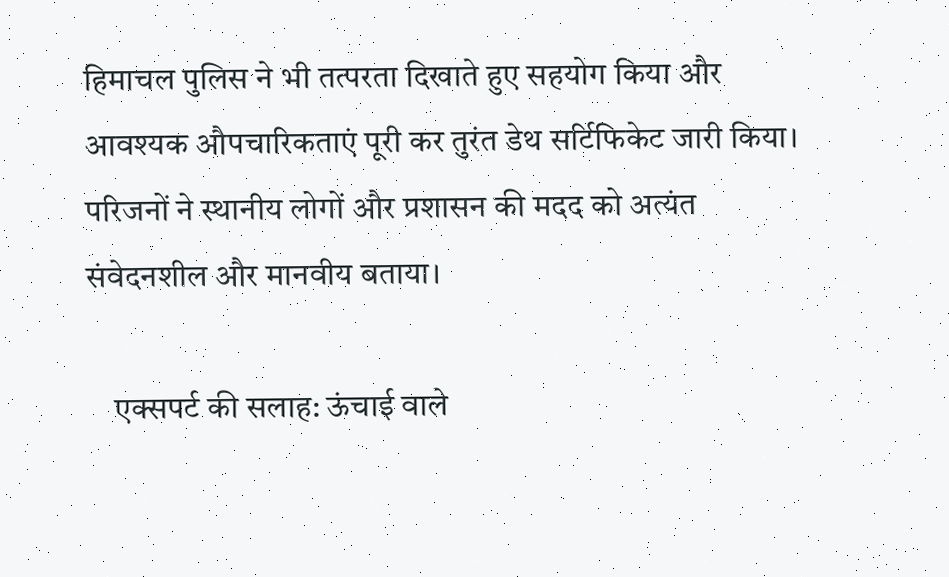हिमाचल पुलिस ने भी तत्परता दिखाते हुए सहयोग किया और आवश्यक औपचारिकताएं पूरी कर तुरंत डेथ सर्टिफिकेट जारी किया। परिजनों ने स्थानीय लोगों और प्रशासन की मदद को अत्यंत संवेदनशील और मानवीय बताया।

    एक्सपर्ट की सलाह: ऊंचाई वाले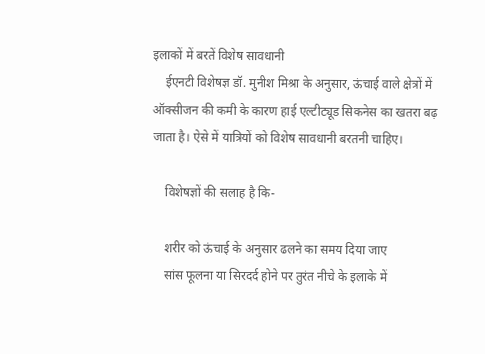इलाकों में बरतें विशेष सावधानी
    ईएनटी विशेषज्ञ डॉ. मुनीश मिश्रा के अनुसार, ऊंचाई वाले क्षेत्रों में ऑक्सीजन की कमी के कारण हाई एल्टीट्यूड सिकनेस का खतरा बढ़ जाता है। ऐसे में यात्रियों को विशेष सावधानी बरतनी चाहिए।

    विशेषज्ञों की सलाह है कि-

    शरीर को ऊंचाई के अनुसार ढलने का समय दिया जाए
    सांस फूलना या सिरदर्द होने पर तुरंत नीचे के इलाके में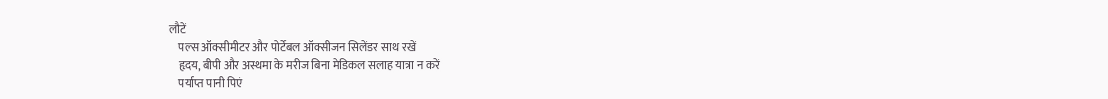लौटें
    पल्स ऑक्सीमीटर और पोर्टेबल ऑक्सीजन सिलेंडर साथ रखें
    हृदय, बीपी और अस्थमा के मरीज बिना मेडिकल सलाह यात्रा न करें
    पर्याप्त पानी पिएं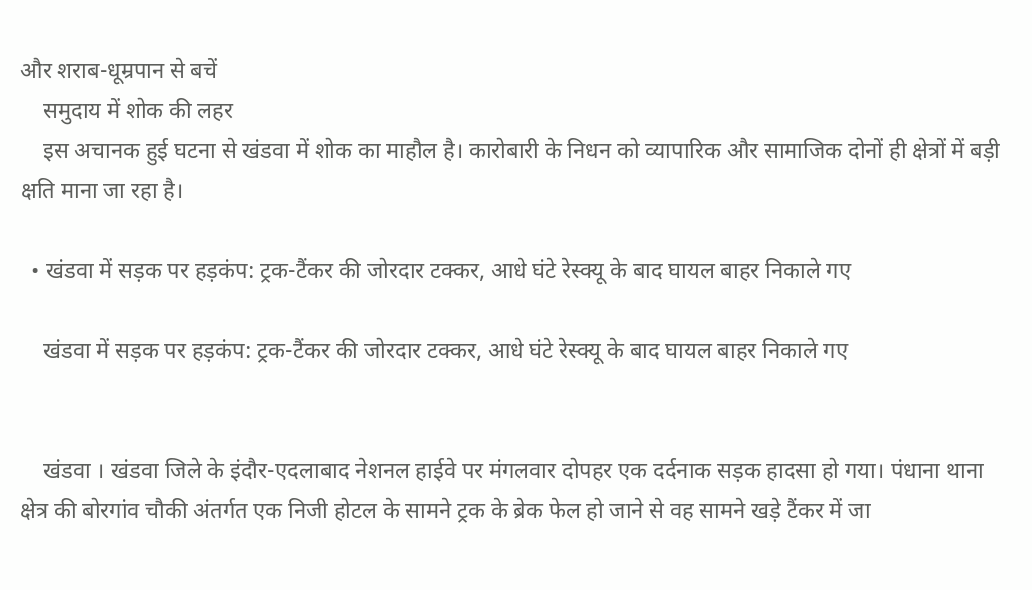और शराब-धूम्रपान से बचें
    समुदाय में शोक की लहर
    इस अचानक हुई घटना से खंडवा में शोक का माहौल है। कारोबारी के निधन को व्यापारिक और सामाजिक दोनों ही क्षेत्रों में बड़ी क्षति माना जा रहा है।

  • खंडवा में सड़क पर हड़कंप: ट्रक-टैंकर की जोरदार टक्कर, आधे घंटे रेस्क्यू के बाद घायल बाहर निकाले गए

    खंडवा में सड़क पर हड़कंप: ट्रक-टैंकर की जोरदार टक्कर, आधे घंटे रेस्क्यू के बाद घायल बाहर निकाले गए


    खंडवा । खंडवा जिले के इंदौर-एदलाबाद नेशनल हाईवे पर मंगलवार दोपहर एक दर्दनाक सड़क हादसा हो गया। पंधाना थाना क्षेत्र की बोरगांव चौकी अंतर्गत एक निजी होटल के सामने ट्रक के ब्रेक फेल हो जाने से वह सामने खड़े टैंकर में जा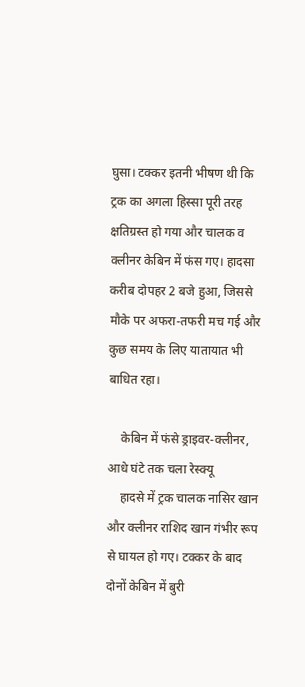घुसा। टक्कर इतनी भीषण थी कि ट्रक का अगला हिस्सा पूरी तरह क्षतिग्रस्त हो गया और चालक व क्लीनर केबिन में फंस गए। हादसा करीब दोपहर 2 बजे हुआ, जिससे मौके पर अफरा-तफरी मच गई और कुछ समय के लिए यातायात भी बाधित रहा।

    केबिन में फंसे ड्राइवर-क्लीनर, आधे घंटे तक चला रेस्क्यू
    हादसे में ट्रक चालक नासिर खान और क्लीनर राशिद खान गंभीर रूप से घायल हो गए। टक्कर के बाद दोनों केबिन में बुरी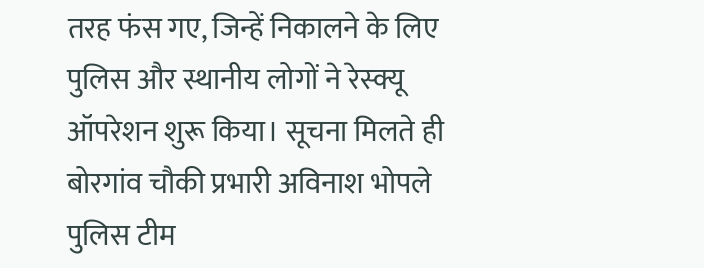तरह फंस गए, जिन्हें निकालने के लिए पुलिस और स्थानीय लोगों ने रेस्क्यू ऑपरेशन शुरू किया। सूचना मिलते ही बोरगांव चौकी प्रभारी अविनाश भोपले पुलिस टीम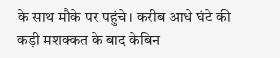के साथ मौके पर पहुंचे। करीब आधे घंटे की कड़ी मशक्कत के बाद केबिन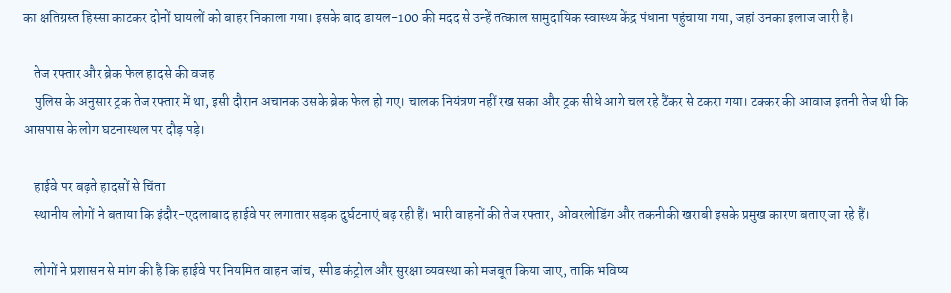का क्षतिग्रस्त हिस्सा काटकर दोनों घायलों को बाहर निकाला गया। इसके बाद डायल-100 की मदद से उन्हें तत्काल सामुदायिक स्वास्थ्य केंद्र पंधाना पहुंचाया गया, जहां उनका इलाज जारी है।

    तेज रफ्तार और ब्रेक फेल हादसे की वजह
    पुलिस के अनुसार ट्रक तेज रफ्तार में था, इसी दौरान अचानक उसके ब्रेक फेल हो गए। चालक नियंत्रण नहीं रख सका और ट्रक सीधे आगे चल रहे टैंकर से टकरा गया। टक्कर की आवाज इतनी तेज थी कि आसपास के लोग घटनास्थल पर दौड़ पड़े।

    हाईवे पर बढ़ते हादसों से चिंता
    स्थानीय लोगों ने बताया कि इंदौर-एदलाबाद हाईवे पर लगातार सड़क दुर्घटनाएं बढ़ रही हैं। भारी वाहनों की तेज रफ्तार, ओवरलोडिंग और तकनीकी खराबी इसके प्रमुख कारण बताए जा रहे हैं।

    लोगों ने प्रशासन से मांग की है कि हाईवे पर नियमित वाहन जांच, स्पीड कंट्रोल और सुरक्षा व्यवस्था को मजबूत किया जाए, ताकि भविष्य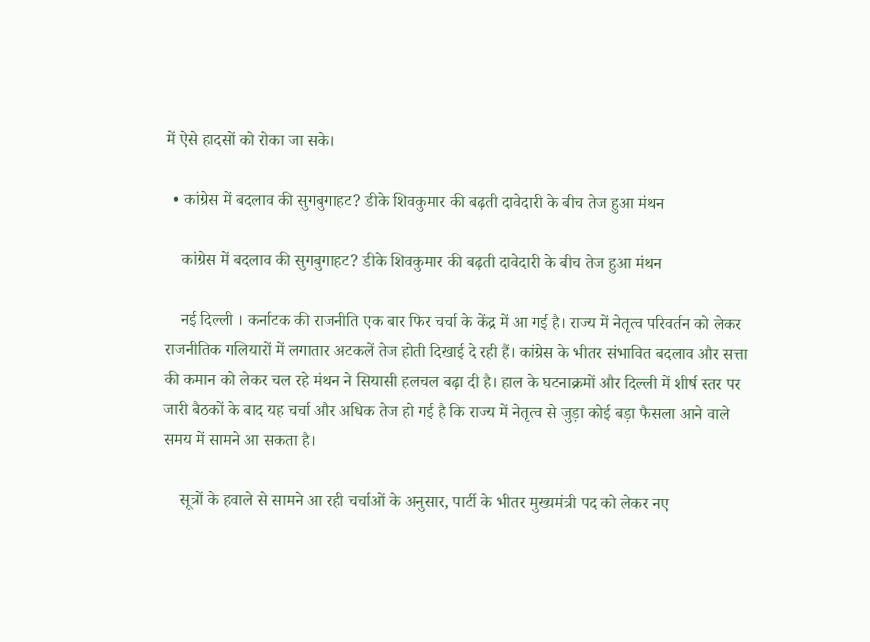में ऐसे हादसों को रोका जा सके।

  • कांग्रेस में बदलाव की सुगबुगाहट? डीके शिवकुमार की बढ़ती दावेदारी के बीच तेज हुआ मंथन

    कांग्रेस में बदलाव की सुगबुगाहट? डीके शिवकुमार की बढ़ती दावेदारी के बीच तेज हुआ मंथन

    नई दिल्ली । कर्नाटक की राजनीति एक बार फिर चर्चा के केंद्र में आ गई है। राज्य में नेतृत्व परिवर्तन को लेकर राजनीतिक गलियारों में लगातार अटकलें तेज होती दिखाई दे रही हैं। कांग्रेस के भीतर संभावित बदलाव और सत्ता की कमान को लेकर चल रहे मंथन ने सियासी हलचल बढ़ा दी है। हाल के घटनाक्रमों और दिल्ली में शीर्ष स्तर पर जारी बैठकों के बाद यह चर्चा और अधिक तेज हो गई है कि राज्य में नेतृत्व से जुड़ा कोई बड़ा फैसला आने वाले समय में सामने आ सकता है।

    सूत्रों के हवाले से सामने आ रही चर्चाओं के अनुसार, पार्टी के भीतर मुख्यमंत्री पद को लेकर नए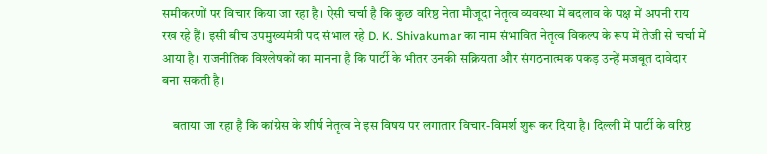समीकरणों पर विचार किया जा रहा है। ऐसी चर्चा है कि कुछ वरिष्ठ नेता मौजूदा नेतृत्व व्यवस्था में बदलाव के पक्ष में अपनी राय रख रहे हैं। इसी बीच उपमुख्यमंत्री पद संभाल रहे D. K. Shivakumar का नाम संभावित नेतृत्व विकल्प के रूप में तेजी से चर्चा में आया है। राजनीतिक विश्लेषकों का मानना है कि पार्टी के भीतर उनकी सक्रियता और संगठनात्मक पकड़ उन्हें मजबूत दावेदार बना सकती है।

    बताया जा रहा है कि कांग्रेस के शीर्ष नेतृत्व ने इस विषय पर लगातार विचार-विमर्श शुरू कर दिया है। दिल्ली में पार्टी के वरिष्ठ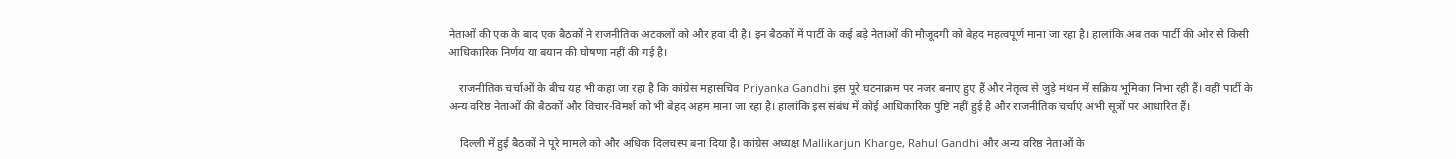नेताओं की एक के बाद एक बैठकों ने राजनीतिक अटकलों को और हवा दी है। इन बैठकों में पार्टी के कई बड़े नेताओं की मौजूदगी को बेहद महत्वपूर्ण माना जा रहा है। हालांकि अब तक पार्टी की ओर से किसी आधिकारिक निर्णय या बयान की घोषणा नहीं की गई है।

    राजनीतिक चर्चाओं के बीच यह भी कहा जा रहा है कि कांग्रेस महासचिव Priyanka Gandhi इस पूरे घटनाक्रम पर नजर बनाए हुए हैं और नेतृत्व से जुड़े मंथन में सक्रिय भूमिका निभा रही हैं। वहीं पार्टी के अन्य वरिष्ठ नेताओं की बैठकों और विचार-विमर्श को भी बेहद अहम माना जा रहा है। हालांकि इस संबंध में कोई आधिकारिक पुष्टि नहीं हुई है और राजनीतिक चर्चाएं अभी सूत्रों पर आधारित हैं।

    दिल्ली में हुई बैठकों ने पूरे मामले को और अधिक दिलचस्प बना दिया है। कांग्रेस अध्यक्ष Mallikarjun Kharge, Rahul Gandhi और अन्य वरिष्ठ नेताओं के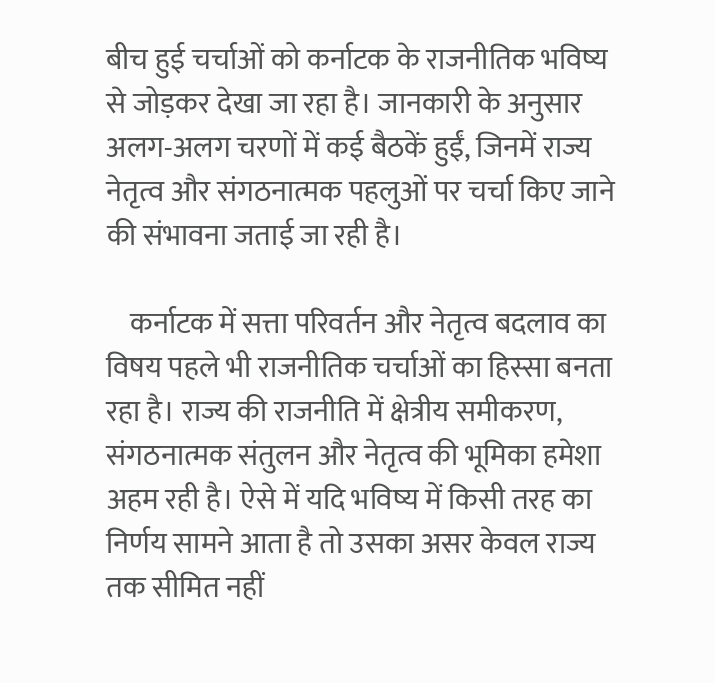बीच हुई चर्चाओं को कर्नाटक के राजनीतिक भविष्य से जोड़कर देखा जा रहा है। जानकारी के अनुसार अलग-अलग चरणों में कई बैठकें हुईं, जिनमें राज्य नेतृत्व और संगठनात्मक पहलुओं पर चर्चा किए जाने की संभावना जताई जा रही है।

    कर्नाटक में सत्ता परिवर्तन और नेतृत्व बदलाव का विषय पहले भी राजनीतिक चर्चाओं का हिस्सा बनता रहा है। राज्य की राजनीति में क्षेत्रीय समीकरण, संगठनात्मक संतुलन और नेतृत्व की भूमिका हमेशा अहम रही है। ऐसे में यदि भविष्य में किसी तरह का निर्णय सामने आता है तो उसका असर केवल राज्य तक सीमित नहीं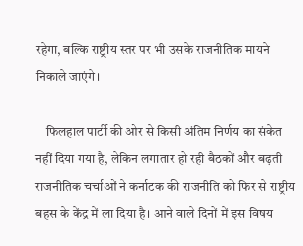रहेगा, बल्कि राष्ट्रीय स्तर पर भी उसके राजनीतिक मायने निकाले जाएंगे।

    फिलहाल पार्टी की ओर से किसी अंतिम निर्णय का संकेत नहीं दिया गया है, लेकिन लगातार हो रही बैठकों और बढ़ती राजनीतिक चर्चाओं ने कर्नाटक की राजनीति को फिर से राष्ट्रीय बहस के केंद्र में ला दिया है। आने वाले दिनों में इस विषय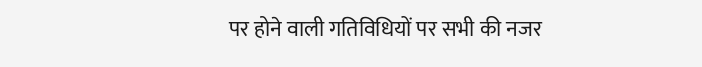पर होने वाली गतिविधियों पर सभी की नजर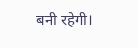बनी रहेगी।